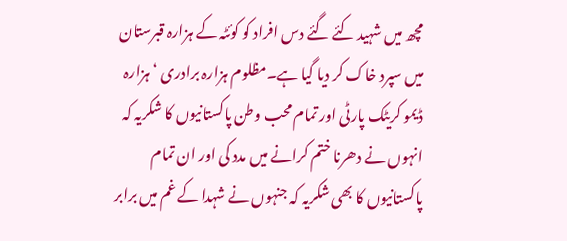مچھ میں شہید کئے گئے دس افراد کو کوئٹہ کے ہزارہ قبرستان میں سپرد خاک کر دیا گیا ہے۔مظلوم ہزارہ برادری ‘ ہزارہ ڈیمو کریٹک پارٹی اور تمام محب وطن پاکستانیوں کا شکریہ کہ انہوں نے دھرنا ختم کرانے میں مدد کی اور ان تمام پاکستانیوں کا بھی شکریہ کہ جنہوں نے شہدا کے غم میں برابر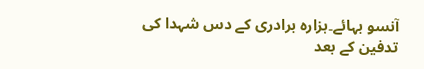آنسو بہائے۔ہزارہ برادری کے دس شہدا کی تدفین کے بعد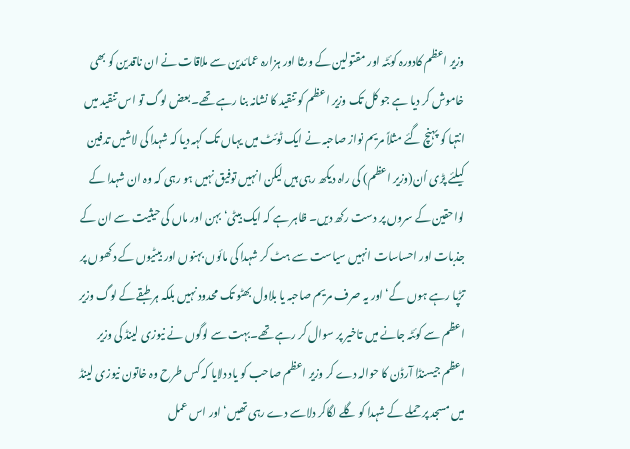وزیر اعظم کادورہ کوئٹہ اور مقتولین کے ورثا اور ہزارہ عمائدین سے ملاقات نے ان ناقدین کو بھی خاموش کر دیا ہے جو کل تک وزیر اعظم کو تنقید کا نشانہ بنا رہے تھے۔ بعض لوگ تو اس تنقید میں انتہا کو پہنچ گئے مثلاً مریم نواز صاحبہ نے ایک ٹوئٹ میں یہاں تک کہہ دیا کہ شہدا کی لاشیں تدفین کیلئے پڑی اُن(وزیر اعظم) کی راہ دیکھ رہی ہیں لیکن انہیں توفیق نہیں ہو رہی کہ وہ ان شہدا کے لواحقین کے سروں پر دست رکھ دیں۔ ظاہر ہے کہ ایک بیٹی‘ بہن اور ماں کی حیثیت سے ان کے جذبات اور احساسات انہیں سیاست سے ہٹ کر شہدا کی مائوں بہنوں اور بیٹیوں کے دکھوں پر تڑپا رہے ہوں گے‘ اور یہ صرف مریم صاحبہ یا بلاول بھٹو تک محدود نہیں بلکہ ہر طبقے کے لوگ وزیر اعظم سے کوئٹہ جانے میں تاخیر پر سوال کر رہے تھے۔بہت سے لوگوں نے نیوزی لینڈ کی وزیر اعظم جیسنڈا آرڈن کا حوالہ دے کر وزیر اعظم صاحب کو یاد دلایا کہ کس طرح وہ خاتون نیوزی لینڈ میں مسجد پر حملے کے شہدا کو گلے لگاکر دلاسے دے رہی تھیں‘ اور اس عمل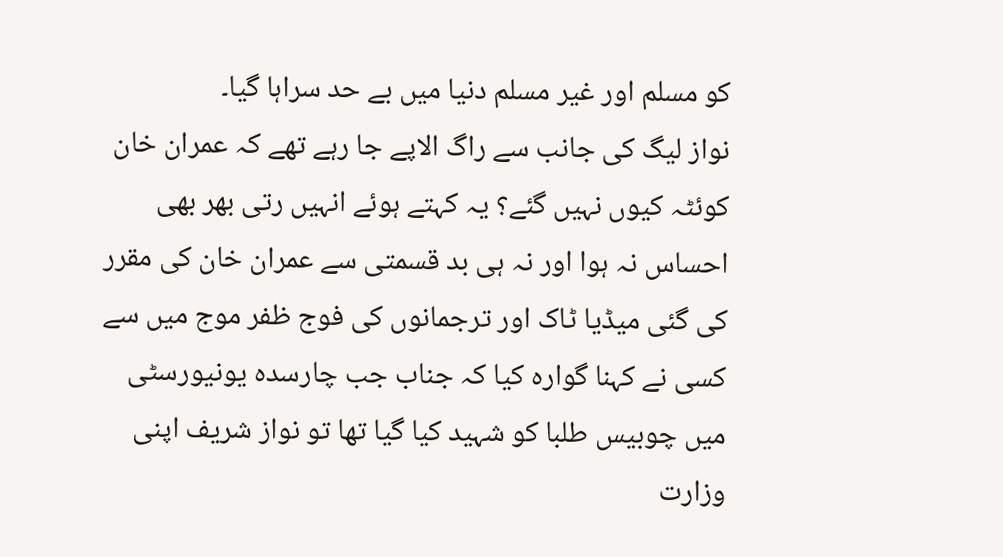کو مسلم اور غیر مسلم دنیا میں بے حد سراہا گیا۔
نواز لیگ کی جانب سے راگ الاپے جا رہے تھے کہ عمران خان کوئٹہ کیوں نہیں گئے؟ یہ کہتے ہوئے انہیں رتی بھر بھی احساس نہ ہوا اور نہ ہی بد قسمتی سے عمران خان کی مقرر کی گئی میڈیا ٹاک اور ترجمانوں کی فوج ظفر موج میں سے کسی نے کہنا گوارہ کیا کہ جناب جب چارسدہ یونیورسٹی میں چوبیس طلبا کو شہید کیا گیا تھا تو نواز شریف اپنی وزارت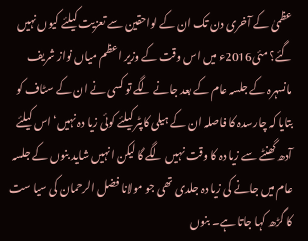عظمیٰ کے آخری دن تک ان کے لواحقین سے تعزیت کیلئے کیوں نہیں گئے؟ مئی2016ء میں اس وقت کے وزیر اعظم میاں نواز شریف مانسہرہ کے جلسہ عام کے بعد جانے لگے تو کسی نے ان کے سٹاف کو بتایا کہ چارسدہ کا فاصلہ ان کے ہیلی کاپٹر کیلئے کوئی زیا دہ نہیں‘ اس کیلئے آدھ گھنٹے سے زیا دہ کا وقت نہیں لگے گا لیکن انہیں شاید بنوں کے جلسہ عام میں جانے کی زیا دہ جلدی تھی جو مولانا فضل الرحمان کی سیا ست کا گڑھ کہا جاتا ہے۔ بنوں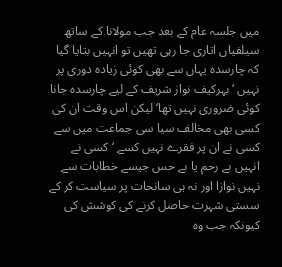میں جلسہ عام کے بعد جب مولانا کے ساتھ سیلفیاں اتاری جا رہی تھیں تو انہیں بتایا گیا کہ چارسدہ یہاں سے بھی کوئی زیادہ دوری پر نہیں ‘ بہرکیف نواز شریف کے لیے چارسدہ جانا کوئی ضروری نہیں تھا‘ لیکن اس وقت ان کی کسی بھی مخالف سیا سی جماعت میں سے کسی نے ان پر فقرے نہیں کسے ‘کسی نے انہیں بے رحم یا بے حس جیسے خطابات سے نہیں نوازا اور نہ ہی سانحات پر سیاست کر کے سستی شہرت حاصل کرنے کی کوشش کی کیونکہ جب وہ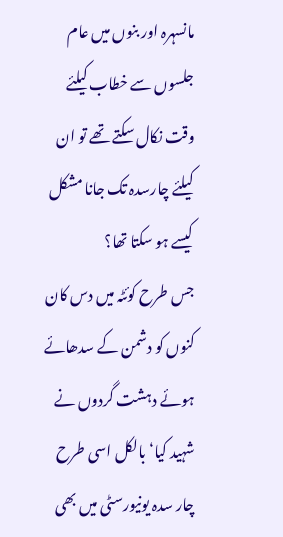مانسہرہ اور بنوں میں عام جلسوں سے خطاب کیلئے وقت نکال سکتے تھے تو ان کیلئے چارسدہ تک جانا مشکل کیسے ہو سکتا تھا؟
جس طرح کوئٹہ میں دس کان کنوں کو دشمن کے سدھائے ہوئے دہشت گردوں نے شہید کیا‘ بالکل اسی طرح چار سدہ یونیورسٹی میں بھی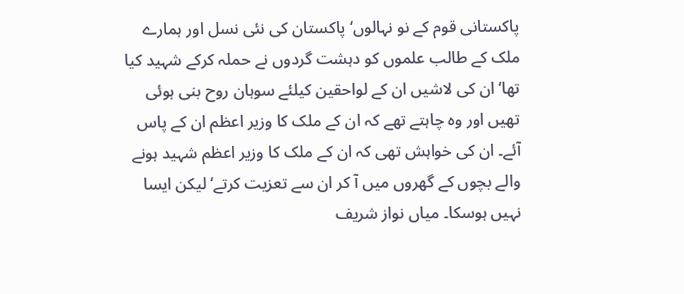پاکستانی قوم کے نو نہالوں‘ پاکستان کی نئی نسل اور ہمارے ملک کے طالب علموں کو دہشت گردوں نے حملہ کرکے شہید کیا تھا‘ ان کی لاشیں ان کے لواحقین کیلئے سوہان روح بنی ہوئی تھیں اور وہ چاہتے تھے کہ ان کے ملک کا وزیر اعظم ان کے پاس آئے۔ ان کی خواہش تھی کہ ان کے ملک کا وزیر اعظم شہید ہونے والے بچوں کے گھروں میں آ کر ان سے تعزیت کرتے‘ لیکن ایسا نہیں ہوسکا۔ میاں نواز شریف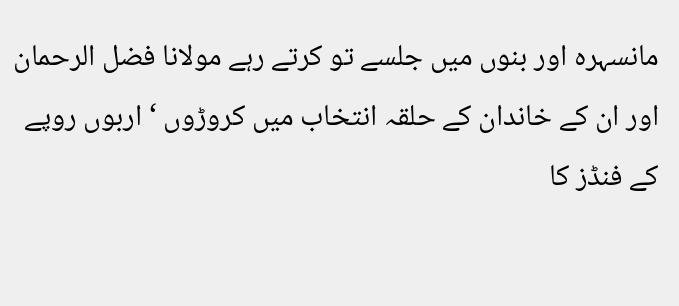مانسہرہ اور بنوں میں جلسے تو کرتے رہے مولانا فضل الرحمان اور ان کے خاندان کے حلقہ انتخاب میں کروڑوں ‘ اربوں روپے کے فنڈز کا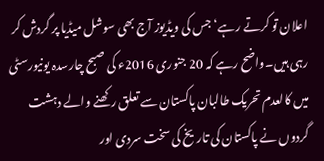اعلان تو کرتے رہے‘ جس کی ویڈیوز آج بھی سوشل میڈیا پر گردش کر رہی ہیں۔واضح رہے کہ 20 جنوری 2016ء کی صبح چارسدہ یونیورسٹی میں کالعدم تحریک طالبان پاکستان سے تعلق رکھنے والے دہشت گردوں نے پاکستان کی تاریخ کی سخت سردی اور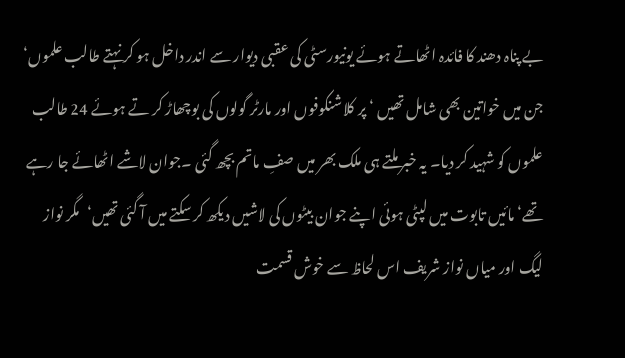بے پناہ دھند کا فائدہ اٹھاتے ہوئے یونیورسٹی کی عقبی دیوار سے اندر داخل ہو کر نہتے طالب علموں‘ جن میں خواتین بھی شامل تھیں ‘ پر کلاشنکوفوں اور مارٹر گولوں کی بوچھاڑ کر تے ہوئے 24 طالب علموں کو شہید کر دیا۔ یہ خبر ملتے ہی ملک بھر میں صفِ ماتم بچھ گئی ۔جوان لاشے اٹھائے جا رہے تھے‘ مائیں تابوت میں لپٹی ہوئی اپنے جوان بیٹوں کی لاشیں دیکھ کر سکتے میں آ گئی تھیں‘مگر نواز لیگ اور میاں نواز شریف اس لحاظ سے خوش قسمت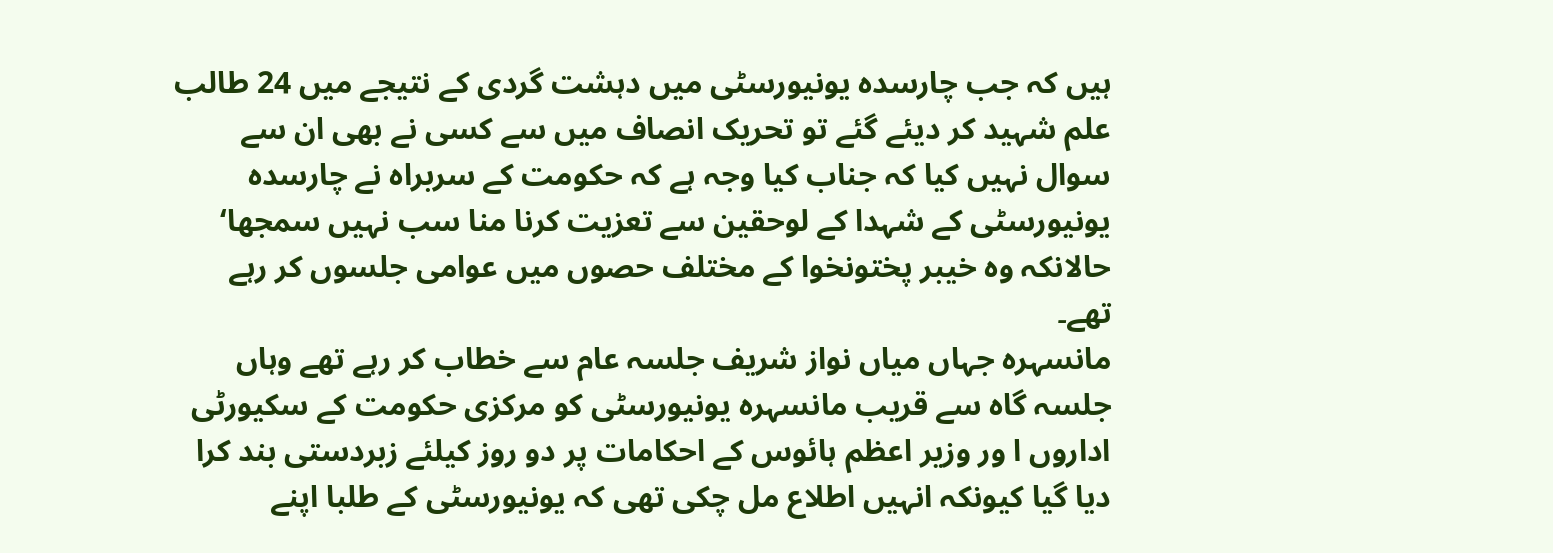ہیں کہ جب چارسدہ یونیورسٹی میں دہشت گردی کے نتیجے میں 24 طالب علم شہید کر دیئے گئے تو تحریک انصاف میں سے کسی نے بھی ان سے سوال نہیں کیا کہ جناب کیا وجہ ہے کہ حکومت کے سربراہ نے چارسدہ یونیورسٹی کے شہدا کے لوحقین سے تعزیت کرنا منا سب نہیں سمجھا‘ حالانکہ وہ خیبر پختونخوا کے مختلف حصوں میں عوامی جلسوں کر رہے تھے۔
مانسہرہ جہاں میاں نواز شریف جلسہ عام سے خطاب کر رہے تھے وہاں جلسہ گاہ سے قریب مانسہرہ یونیورسٹی کو مرکزی حکومت کے سکیورٹی اداروں ا ور وزیر اعظم ہائوس کے احکامات پر دو روز کیلئے زبردستی بند کرا دیا گیا کیونکہ انہیں اطلاع مل چکی تھی کہ یونیورسٹی کے طلبا اپنے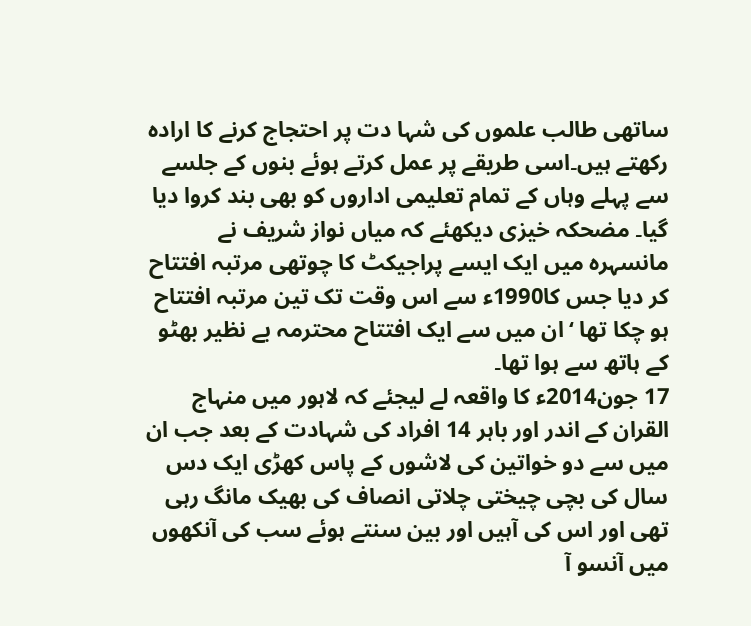ساتھی طالب علموں کی شہا دت پر احتجاج کرنے کا ارادہ رکھتے ہیں۔اسی طریقے پر عمل کرتے ہوئے بنوں کے جلسے سے پہلے وہاں کے تمام تعلیمی اداروں کو بھی بند کروا دیا گیا۔ مضحکہ خیزی دیکھئے کہ میاں نواز شریف نے مانسہرہ میں ایک ایسے پراجیکٹ کا چوتھی مرتبہ افتتاح کر دیا جس کا1990ء سے اس وقت تک تین مرتبہ افتتاح ہو چکا تھا ‘ان میں سے ایک افتتاح محترمہ بے نظیر بھٹو کے ہاتھ سے ہوا تھا۔
17 جون2014ء کا واقعہ لے لیجئے کہ لاہور میں منہاج القران کے اندر اور باہر 14 افراد کی شہادت کے بعد جب ان میں سے دو خواتین کی لاشوں کے پاس کھڑی ایک دس سال کی بچی چیختی چلاتی انصاف کی بھیک مانگ رہی تھی اور اس کی آہیں اور بین سنتے ہوئے سب کی آنکھوں میں آنسو آ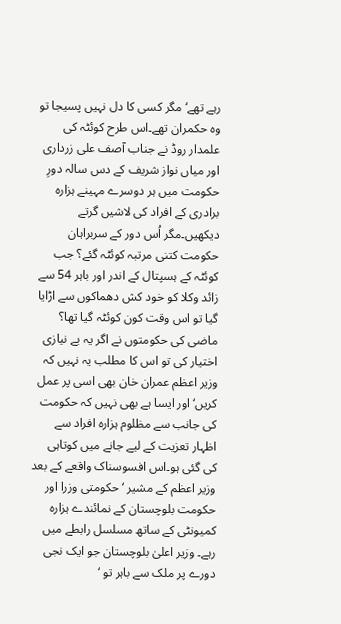رہے تھے‘ مگر کسی کا دل نہیں پسیجا تو وہ حکمران تھے۔اس طرح کوئٹہ کی علمدار روڈ نے جناب آصف علی زرداری اور میاں نواز شریف کے دس سالہ دورِ حکومت میں ہر دوسرے مہینے ہزارہ برادری کے افراد کی لاشیں گرتے دیکھیں۔مگر اُس دور کے سربراہان حکومت کتنی مرتبہ کوئٹہ گئے؟ جب کوئٹہ کے ہسپتال کے اندر اور باہر 54 سے زائد وکلا کو خود کش دھماکوں سے اڑایا گیا تو اس وقت کون کوئٹہ گیا تھا؟
ماضی کی حکومتوں نے اگر یہ بے نیازی اختیار کی تو اس کا مطلب یہ نہیں کہ وزیر اعظم عمران خان بھی اسی پر عمل کریں‘ اور ایسا ہے بھی نہیں کہ حکومت کی جانب سے مظلوم ہزارہ افراد سے اظہار تعزیت کے لیے جانے میں کوتاہی کی گئی ہو۔اس افسوسناک واقعے کے بعد وزیر اعظم کے مشیر ‘ حکومتی وزرا اور حکومت بلوچستان کے نمائندے ہزارہ کمیونٹی کے ساتھ مسلسل رابطے میں رہے۔ وزیر اعلیٰ بلوچستان جو ایک نجی دورے پر ملک سے باہر تو ‘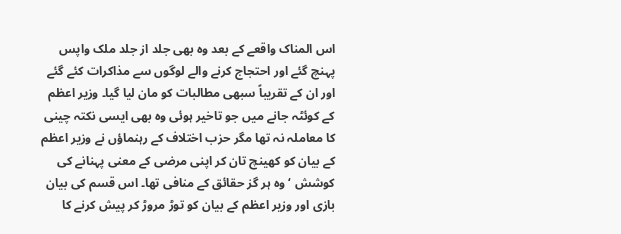اس المناک واقعے کے بعد وہ بھی جلد از جلد ملک واپس پہنچ گئے اور احتجاج کرنے والے لوگوں سے مذاکرات کئے گئے اور ان کے تقریباً سبھی مطالبات کو مان لیا گیا۔ وزیر اعظم کے کوئٹہ جانے میں جو تاخیر ہوئی وہ بھی ایسی نکتہ چینی کا معاملہ نہ تھا مگر حزب اختلاف کے رہنماؤں نے وزیر اعظم کے بیان کو کھینچ تان کر اپنی مرضی کے معنی پہنانے کی کوشش ‘ وہ ہر گز حقائق کے منافی تھا۔ اس قسم کی بیان بازی اور وزیر اعظم کے بیان کو توڑ مروڑ کر پیش کرنے کا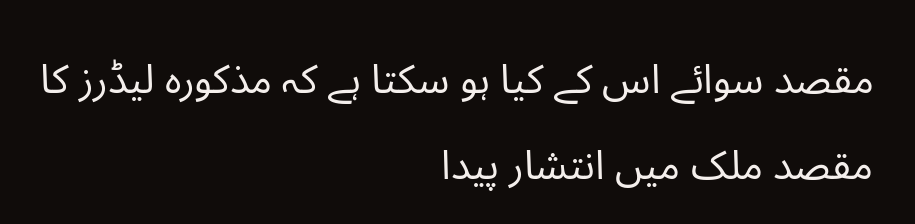مقصد سوائے اس کے کیا ہو سکتا ہے کہ مذکورہ لیڈرز کا مقصد ملک میں انتشار پیدا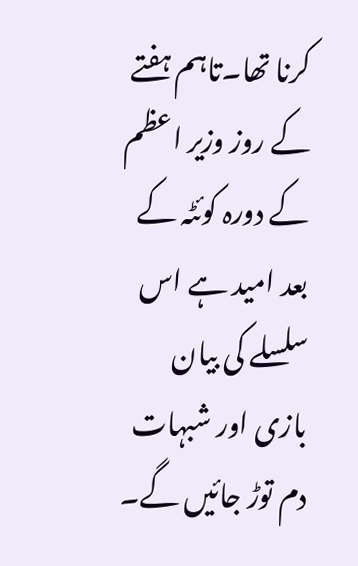کرنا تھا۔تاہم ہفتے کے روز وزیر اعظم کے دورہ کوئٹہ کے بعد امید ہے اس سلسلے کی بیان بازی اور شبہات دم توڑ جائیں گے۔